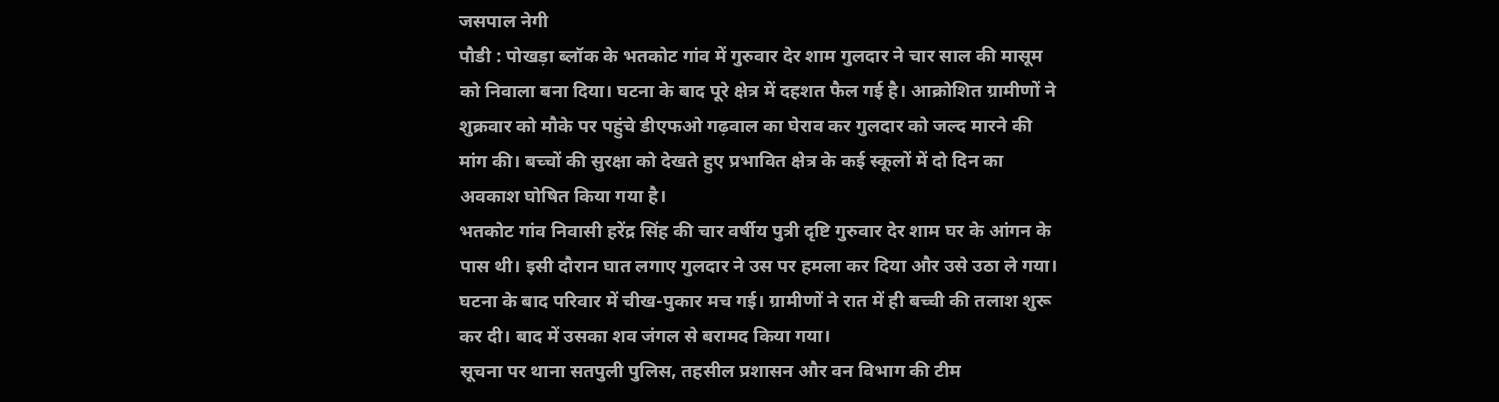जसपाल नेगी
पौडी : पोखड़ा ब्लॉक के भतकोट गांव में गुरुवार देर शाम गुलदार ने चार साल की मासूम को निवाला बना दिया। घटना के बाद पूरे क्षेत्र में दहशत फैल गई है। आक्रोशित ग्रामीणों ने शुक्रवार को मौके पर पहुंचे डीएफओ गढ़वाल का घेराव कर गुलदार को जल्द मारने की मांग की। बच्चों की सुरक्षा को देखते हुए प्रभावित क्षेत्र के कई स्कूलों में दो दिन का अवकाश घोषित किया गया है।
भतकोट गांव निवासी हरेंद्र सिंह की चार वर्षीय पुत्री दृष्टि गुरुवार देर शाम घर के आंगन के पास थी। इसी दौरान घात लगाए गुलदार ने उस पर हमला कर दिया और उसे उठा ले गया। घटना के बाद परिवार में चीख-पुकार मच गई। ग्रामीणों ने रात में ही बच्ची की तलाश शुरू कर दी। बाद में उसका शव जंगल से बरामद किया गया।
सूचना पर थाना सतपुली पुलिस, तहसील प्रशासन और वन विभाग की टीम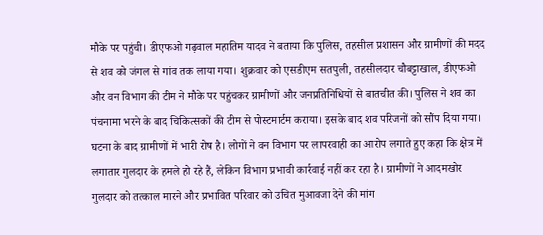मौके पर पहुंची। डीएफओ गढ़वाल महातिम यादव ने बताया कि पुलिस, तहसील प्रशासन और ग्रामीणों की मदद से शव को जंगल से गांव तक लाया गया। शुक्रवार को एसडीएम सतपुली, तहसीलदार चौबट्टाखाल, डीएफओ और वन विभाग की टीम ने मौके पर पहुंचकर ग्रामीणों और जनप्रतिनिधियों से बातचीत की। पुलिस ने शव का पंचनामा भरने के बाद चिकित्सकों की टीम से पोस्टमार्टम कराया। इसके बाद शव परिजनों को सौंप दिया गया।
घटना के बाद ग्रामीणों में भारी रोष है। लोगों ने वन विभाग पर लापरवाही का आरोप लगाते हुए कहा कि क्षेत्र में लगातार गुलदार के हमले हो रहे हैं, लेकिन विभाग प्रभावी कार्रवाई नहीं कर रहा है। ग्रामीणों ने आदमखोर गुलदार को तत्काल मारने और प्रभावित परिवार को उचित मुआवजा देने की मांग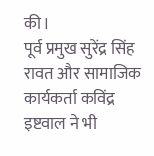की।
पूर्व प्रमुख सुरेंद्र सिंह रावत और सामाजिक कार्यकर्ता कविंद्र इष्टवाल ने भी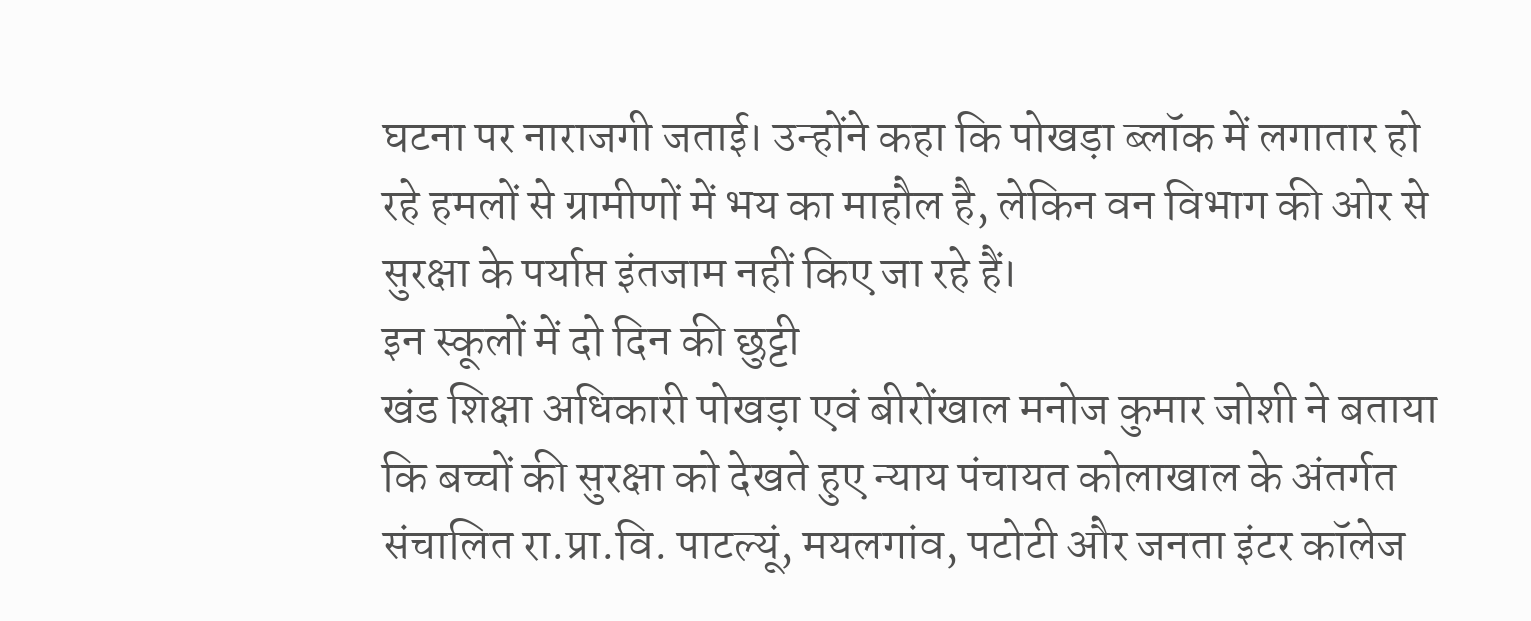घटना पर नाराजगी जताई। उन्होंने कहा कि पोखड़ा ब्लॉक में लगातार हो रहे हमलों से ग्रामीणों में भय का माहौल है, लेकिन वन विभाग की ओर से सुरक्षा के पर्याप्त इंतजाम नहीं किए जा रहे हैं।
इन स्कूलों में दो दिन की छुट्टी
खंड शिक्षा अधिकारी पोखड़ा एवं बीरोंखाल मनोज कुमार जोशी ने बताया कि बच्चों की सुरक्षा को देखते हुए न्याय पंचायत कोलाखाल के अंतर्गत संचालित रा.प्रा.वि. पाटल्यूं, मयलगांव, पटोटी और जनता इंटर कॉलेज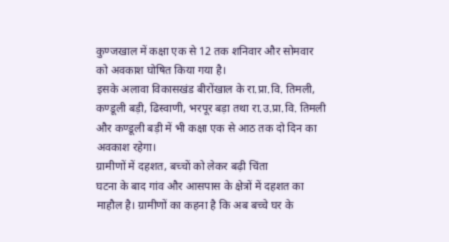कुण्जखाल में कक्षा एक से 12 तक शनिवार और सोमवार को अवकाश घोषित किया गया है।
इसके अलावा विकासखंड बीरोंखाल के रा.प्रा.वि. तिमली, कण्डूली बड़ी, ढिस्वाणी, भरपूर बड़ा तथा रा.उ.प्रा.वि. तिमली और कण्डूली बड़ी में भी कक्षा एक से आठ तक दो दिन का अवकाश रहेगा।
ग्रामीणों में दहशत, बच्चों को लेकर बढ़ी चिंता
घटना के बाद गांव और आसपास के क्षेत्रों में दहशत का माहौल है। ग्रामीणों का कहना है कि अब बच्चे घर के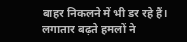बाहर निकलने में भी डर रहे हैं। लगातार बढ़ते हमलों ने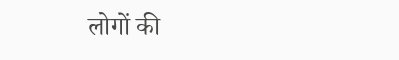लोगों की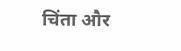चिंता और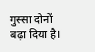गुस्सा दोनों बढ़ा दिया है।